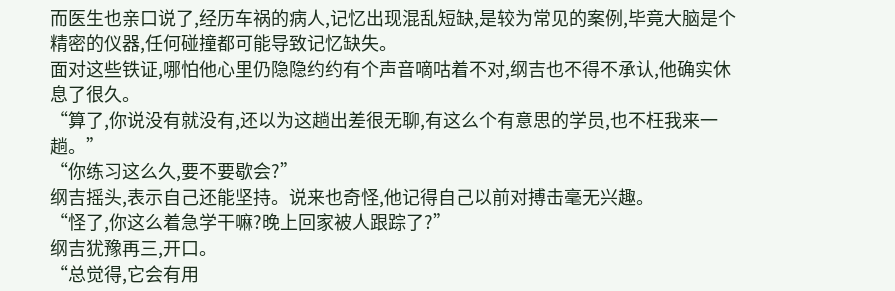而医生也亲口说了,经历车祸的病人,记忆出现混乱短缺,是较为常见的案例,毕竟大脑是个精密的仪器,任何碰撞都可能导致记忆缺失。
面对这些铁证,哪怕他心里仍隐隐约约有个声音嘀咕着不对,纲吉也不得不承认,他确实休息了很久。
“算了,你说没有就没有,还以为这趟出差很无聊,有这么个有意思的学员,也不枉我来一趟。”
“你练习这么久,要不要歇会?”
纲吉摇头,表示自己还能坚持。说来也奇怪,他记得自己以前对搏击毫无兴趣。
“怪了,你这么着急学干嘛?晚上回家被人跟踪了?”
纲吉犹豫再三,开口。
“总觉得,它会有用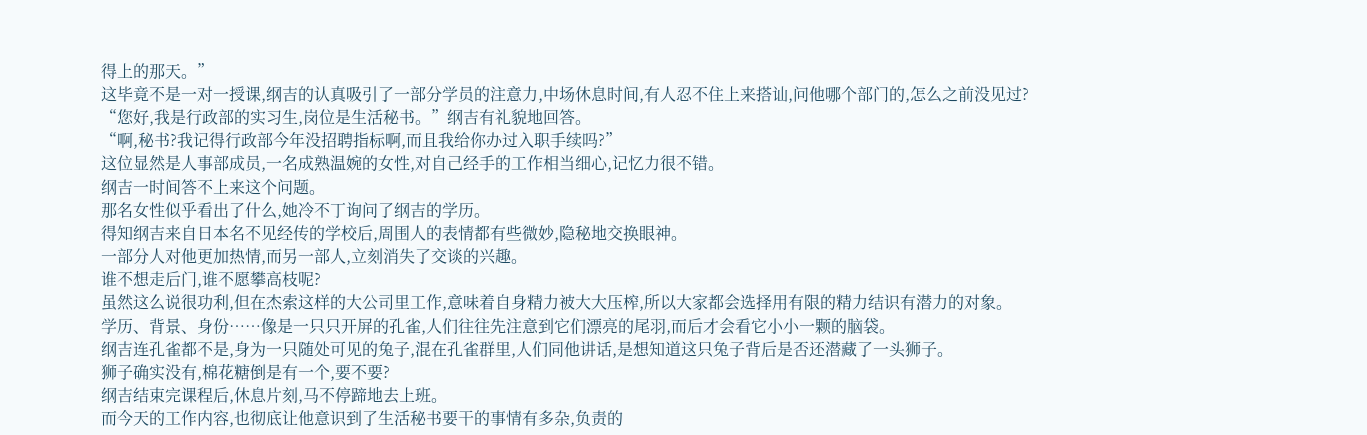得上的那天。”
这毕竟不是一对一授课,纲吉的认真吸引了一部分学员的注意力,中场休息时间,有人忍不住上来搭讪,问他哪个部门的,怎么之前没见过?
“您好,我是行政部的实习生,岗位是生活秘书。”纲吉有礼貌地回答。
“啊,秘书?我记得行政部今年没招聘指标啊,而且我给你办过入职手续吗?”
这位显然是人事部成员,一名成熟温婉的女性,对自己经手的工作相当细心,记忆力很不错。
纲吉一时间答不上来这个问题。
那名女性似乎看出了什么,她冷不丁询问了纲吉的学历。
得知纲吉来自日本名不见经传的学校后,周围人的表情都有些微妙,隐秘地交换眼神。
一部分人对他更加热情,而另一部人,立刻消失了交谈的兴趣。
谁不想走后门,谁不愿攀高枝呢?
虽然这么说很功利,但在杰索这样的大公司里工作,意味着自身精力被大大压榨,所以大家都会选择用有限的精力结识有潜力的对象。
学历、背景、身份……像是一只只开屏的孔雀,人们往往先注意到它们漂亮的尾羽,而后才会看它小小一颗的脑袋。
纲吉连孔雀都不是,身为一只随处可见的兔子,混在孔雀群里,人们同他讲话,是想知道这只兔子背后是否还潜藏了一头狮子。
狮子确实没有,棉花糖倒是有一个,要不要?
纲吉结束完课程后,休息片刻,马不停蹄地去上班。
而今天的工作内容,也彻底让他意识到了生活秘书要干的事情有多杂,负责的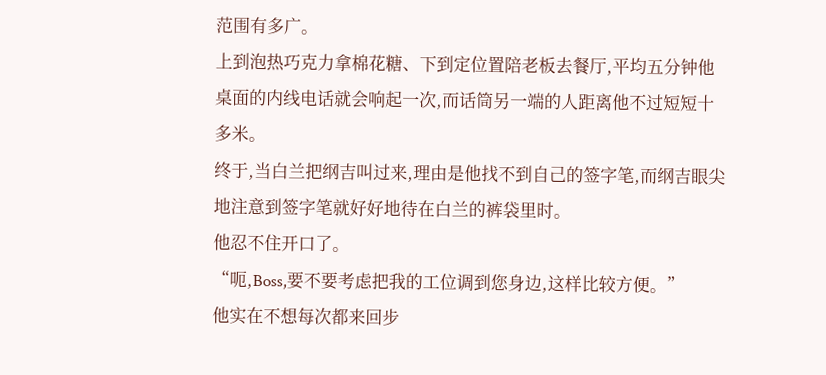范围有多广。
上到泡热巧克力拿棉花糖、下到定位置陪老板去餐厅,平均五分钟他桌面的内线电话就会响起一次,而话筒另一端的人距离他不过短短十多米。
终于,当白兰把纲吉叫过来,理由是他找不到自己的签字笔,而纲吉眼尖地注意到签字笔就好好地待在白兰的裤袋里时。
他忍不住开口了。
“呃,Boss,要不要考虑把我的工位调到您身边,这样比较方便。”
他实在不想每次都来回步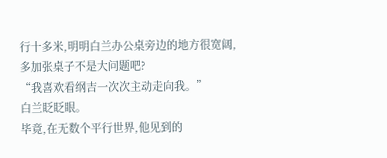行十多米,明明白兰办公桌旁边的地方很宽阔,多加张桌子不是大问题吧?
“我喜欢看纲吉一次次主动走向我。”
白兰眨眨眼。
毕竟,在无数个平行世界,他见到的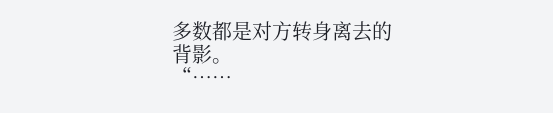多数都是对方转身离去的背影。
“……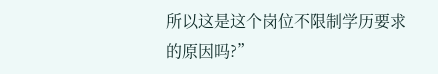所以这是这个岗位不限制学历要求的原因吗?”